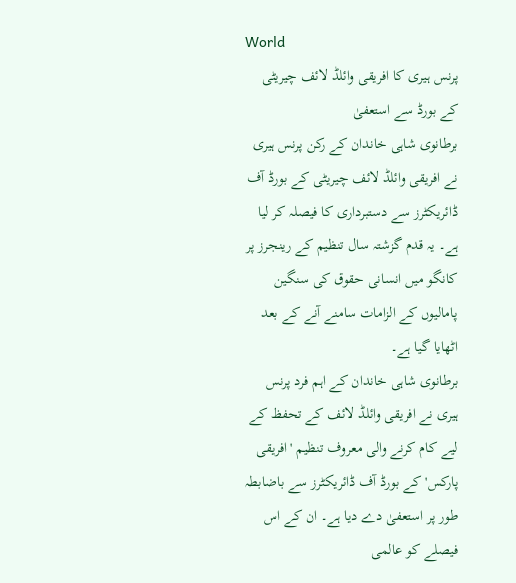World
پرنس ہیری کا افریقی وائلڈ لائف چیریٹی کے بورڈ سے استعفیٰ
برطانوی شاہی خاندان کے رکن پرنس ہیری نے افریقی وائلڈ لائف چیریٹی کے بورڈ آف ڈائریکٹرز سے دستبرداری کا فیصلہ کر لیا ہے۔ یہ قدم گزشتہ سال تنظیم کے رینجرز پر کانگو میں انسانی حقوق کی سنگین پامالیوں کے الزامات سامنے آنے کے بعد اٹھایا گیا ہے۔
برطانوی شاہی خاندان کے اہم فرد پرنس ہیری نے افریقی وائلڈ لائف کے تحفظ کے لیے کام کرنے والی معروف تنظیم 'افریقی پارکس' کے بورڈ آف ڈائریکٹرز سے باضابطہ طور پر استعفیٰ دے دیا ہے۔ ان کے اس فیصلے کو عالمی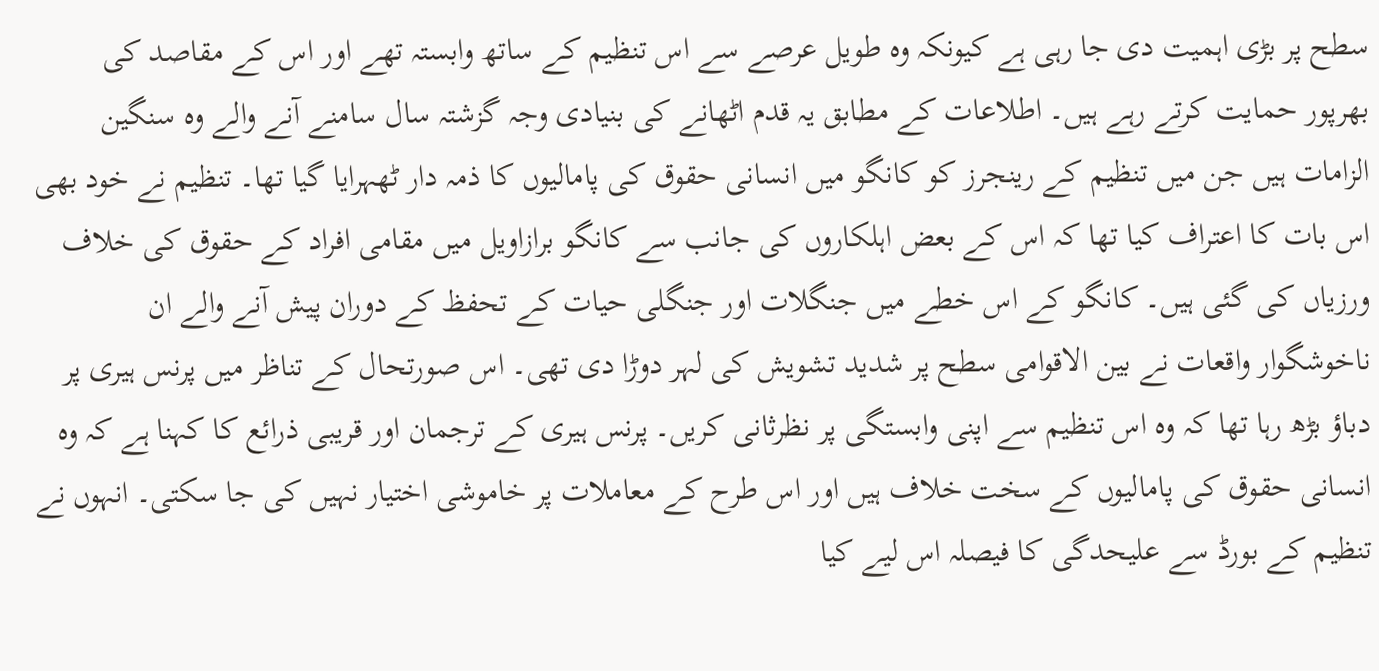سطح پر بڑی اہمیت دی جا رہی ہے کیونکہ وہ طویل عرصے سے اس تنظیم کے ساتھ وابستہ تھے اور اس کے مقاصد کی بھرپور حمایت کرتے رہے ہیں۔ اطلاعات کے مطابق یہ قدم اٹھانے کی بنیادی وجہ گزشتہ سال سامنے آنے والے وہ سنگین الزامات ہیں جن میں تنظیم کے رینجرز کو کانگو میں انسانی حقوق کی پامالیوں کا ذمہ دار ٹھہرایا گیا تھا۔ تنظیم نے خود بھی اس بات کا اعتراف کیا تھا کہ اس کے بعض اہلکاروں کی جانب سے کانگو برازاویل میں مقامی افراد کے حقوق کی خلاف ورزیاں کی گئی ہیں۔ کانگو کے اس خطے میں جنگلات اور جنگلی حیات کے تحفظ کے دوران پیش آنے والے ان ناخوشگوار واقعات نے بین الاقوامی سطح پر شدید تشویش کی لہر دوڑا دی تھی۔ اس صورتحال کے تناظر میں پرنس ہیری پر دباؤ بڑھ رہا تھا کہ وہ اس تنظیم سے اپنی وابستگی پر نظرثانی کریں۔ پرنس ہیری کے ترجمان اور قریبی ذرائع کا کہنا ہے کہ وہ انسانی حقوق کی پامالیوں کے سخت خلاف ہیں اور اس طرح کے معاملات پر خاموشی اختیار نہیں کی جا سکتی۔ انہوں نے تنظیم کے بورڈ سے علیحدگی کا فیصلہ اس لیے کیا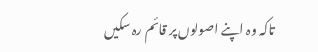تاکہ وہ اپنے اصولوں پر قائم رہ سکیں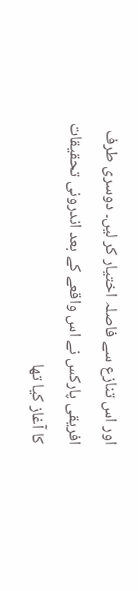اور اس تنازع سے فاصلہ اختیار کر لیں۔ دوسری طرف افریقی پارکس نے اس واقعے کے بعد اندرونی تحقیقات کا آغاز کیا تھا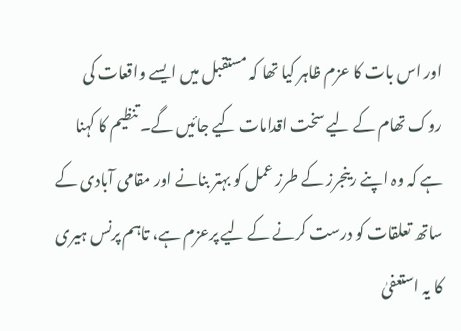اور اس بات کا عزم ظاہر کیا تھا کہ مستقبل میں ایسے واقعات کی روک تھام کے لیے سخت اقدامات کیے جائیں گے۔ تنظیم کا کہنا ہے کہ وہ اپنے رینجرز کے طرز عمل کو بہتر بنانے اور مقامی آبادی کے ساتھ تعلقات کو درست کرنے کے لیے پرعزم ہے، تاہم پرنس ہیری کا یہ استعفیٰ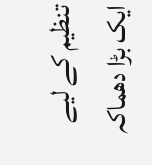تنظیم کے لیے ایک بڑا دھماکہ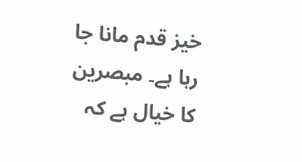خیز قدم مانا جا رہا ہے۔ مبصرین کا خیال ہے کہ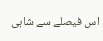اس فیصلے سے شاہی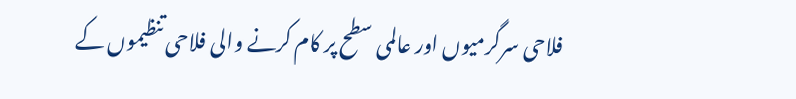فلاحی سرگرمیوں اور عالمی سطح پر کام کرنے والی فلاحی تنظیموں کے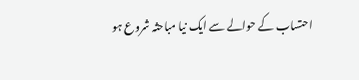احتساب کے حوالے سے ایک نیا مباحثہ شروع ہو